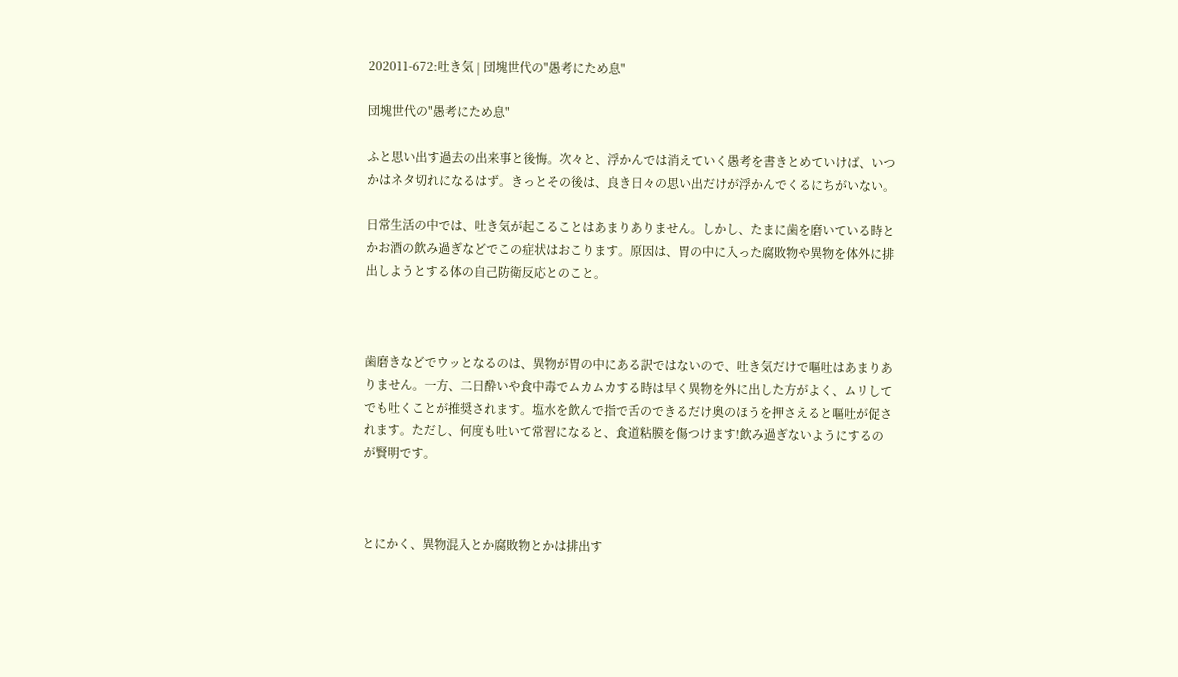202011-672:吐き気 | 団塊世代の"愚考にため息"

団塊世代の"愚考にため息"

ふと思い出す過去の出来事と後悔。次々と、浮かんでは消えていく愚考を書きとめていけば、いつかはネタ切れになるはず。きっとその後は、良き日々の思い出だけが浮かんでくるにちがいない。

日常生活の中では、吐き気が起こることはあまりありません。しかし、たまに歯を磨いている時とかお酒の飲み過ぎなどでこの症状はおこります。原因は、胃の中に入った腐敗物や異物を体外に排出しようとする体の自己防衛反応とのこと。



歯磨きなどでウッとなるのは、異物が胃の中にある訳ではないので、吐き気だけで嘔吐はあまりありません。一方、二日酔いや食中毒でムカムカする時は早く異物を外に出した方がよく、ムリしてでも吐くことが推奨されます。塩水を飲んで指で舌のできるだけ奥のほうを押さえると嘔吐が促されます。ただし、何度も吐いて常習になると、食道粘膜を傷つけます!飲み過ぎないようにするのが賢明です。



とにかく、異物混入とか腐敗物とかは排出す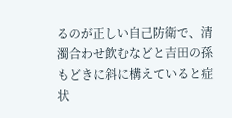るのが正しい自己防衛で、清濁合わせ飲むなどと吉田の孫もどきに斜に構えていると症状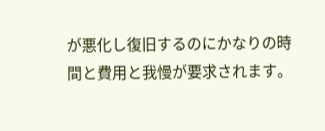が悪化し復旧するのにかなりの時間と費用と我慢が要求されます。